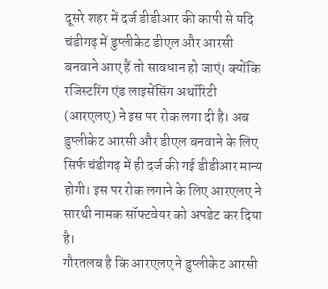दूसरे शहर में दर्ज डीडीआर की कापी से यदि चंडीगढ़ में डुप्लीकेट डीएल और आरसी बनवाने आए हैं तो सावधान हो जाएं। क्योंकि रजिस्टरिंग एंड लाइसेंसिंग अथॉरिटी (आरएलए) ने इस पर रोक लगा दी है। अब डुप्लीकेट आरसी और डीएल बनवाने के लिए सिर्फ चंडीगढ़ में ही दर्ज की गई डीडीआर मान्य होगी। इस पर रोक लगाने के लिए आरएलए ने सारथी नामक सॉफ्टवेयर को अपडेट कर दिया है।
गौरतलब है कि आरएलए ने डुप्लीकेट आरसी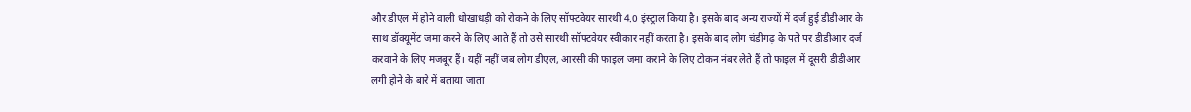और डीएल में होने वाली धोखाधड़ी को रोकने के लिए सॉफ्टवेयर सारथी 4.0 इंस्ट्राल किया है। इसके बाद अन्य राज्यों में दर्ज हुई डीडीआर के साथ डॉक्यूमेंट जमा करने के लिए आते हैं तो उसे सारथी सॉफ्टवेयर स्वीकार नहीं करता है। इसके बाद लोग चंडीगढ़ के पते पर डीडीआर दर्ज करवाने के लिए मजबूर हैं। यहीं नहीं जब लोग डीएल, आरसी की फाइल जमा कराने के लिए टोकन नंबर लेते हैं तो फाइल में दूसरी डीडीआर लगी होने के बारे में बताया जाता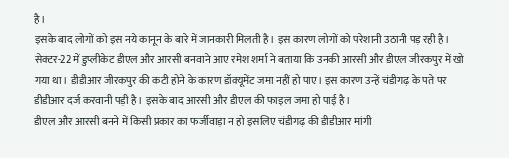है।
इसके बाद लोगों को इस नये कानून के बारे में जानकारी मिलती है। इस कारण लोगों को परेशानी उठानी पड़ रही है। सेक्टर-22 में डुप्लीकेट डीएल और आरसी बनवाने आए रमेश शर्मा ने बताया कि उनकी आरसी और डीएल जीरकपुर में खो गया था। डीडीआर जीरकपुर की कटी होने के कारण डॉक्यूमेंट जमा नहीं हो पाए। इस कारण उन्हें चंडीगढ़ के पते पर डीडीआर दर्ज करवानी पड़ी है। इसके बाद आरसी और डीएल की फाइल जमा हो पाई है।
डीएल और आरसी बनने में किसी प्रकार का फर्जीवाड़ा न हो इसलिए चंडीगढ़ की डीडीआर मांगी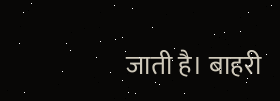जाती है। बाहरी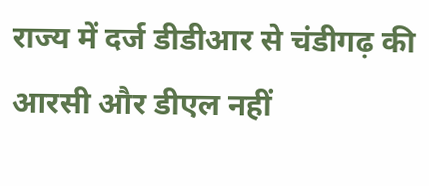राज्य में दर्ज डीडीआर से चंडीगढ़ की आरसी और डीएल नहीं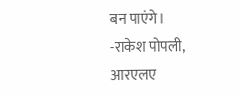बन पाएंगे।
-राकेश पोपली, आरएलए